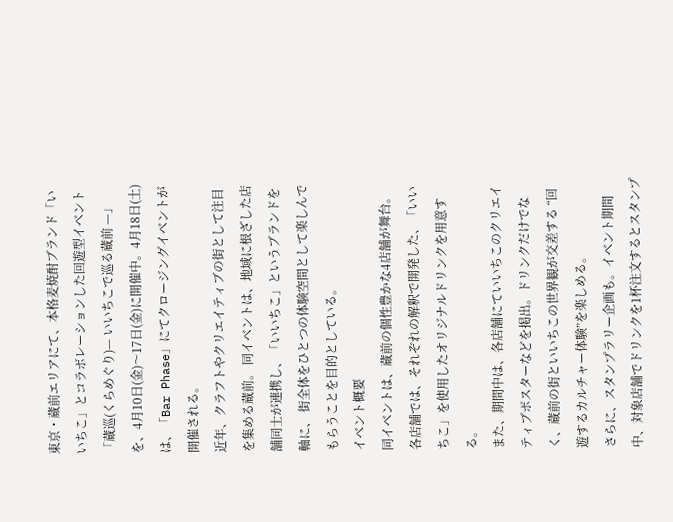東京・蔵前エリアにて、本格麦焼酎ブランド「いいちこ」とコラボレーションした回遊型イベント「蔵巡(くらめぐり)— いいちこで巡る蔵前 —」を、4月10日(金)〜17日(金)に開催中。4月18日(土)は、「Bar Phase」にてクロージングイベントが開催される。
近年、クラフトやクリエイティブの街として注目を集める蔵前。 同イベントは、地域に根ざした店舗同士が連携し、「いいちこ」というブランドを軸に、 街全体をひとつの体験空間として楽しんでもらうことを目的としている。
イベント概要
同イベントは、蔵前の個性豊かな4店舗が舞台。各店舗では、それぞれの解釈で開発した、「いいちこ」を使用したオリジナルドリンクを用意する。
また、期間中は、各店舗にていいちこのクリエイティブポスターなどを掲出。ドリンクだけでなく、蔵前の街といいちこの世界観が交差する “回遊するカルチャー体験”を楽しめる。
さらに、スタンプラリー企画も。イベント期間中、対象店舗でドリンクを1杯注文するとスタンプ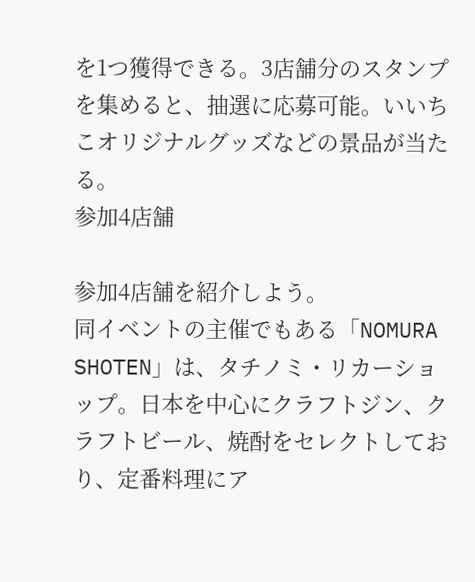を1つ獲得できる。3店舗分のスタンプを集めると、抽選に応募可能。いいちこオリジナルグッズなどの景品が当たる。
参加4店舗

参加4店舗を紹介しよう。
同イベントの主催でもある「NOMURA SHOTEN」は、タチノミ・リカーショップ。日本を中心にクラフトジン、クラフトビール、焼酎をセレクトしており、定番料理にア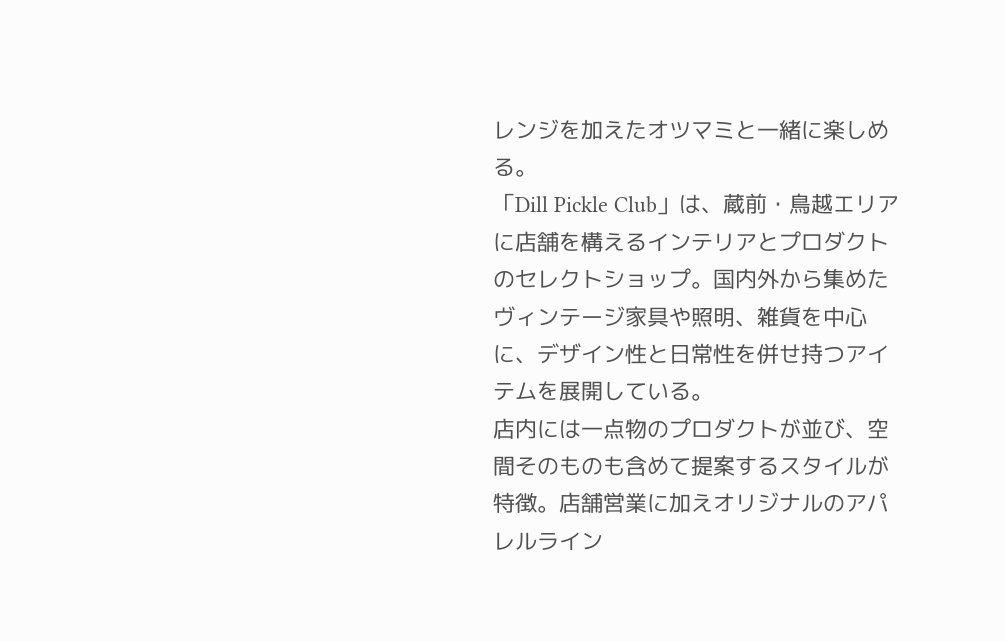レンジを加えたオツマミと一緒に楽しめる。
「Dill Pickle Club」は、蔵前・鳥越エリアに店舗を構えるインテリアとプロダクトのセレクトショップ。国内外から集めたヴィンテージ家具や照明、雑貨を中心に、デザイン性と日常性を併せ持つアイテムを展開している。
店内には一点物のプロダクトが並び、空間そのものも含めて提案するスタイルが特徴。店舗営業に加えオリジナルのアパレルライン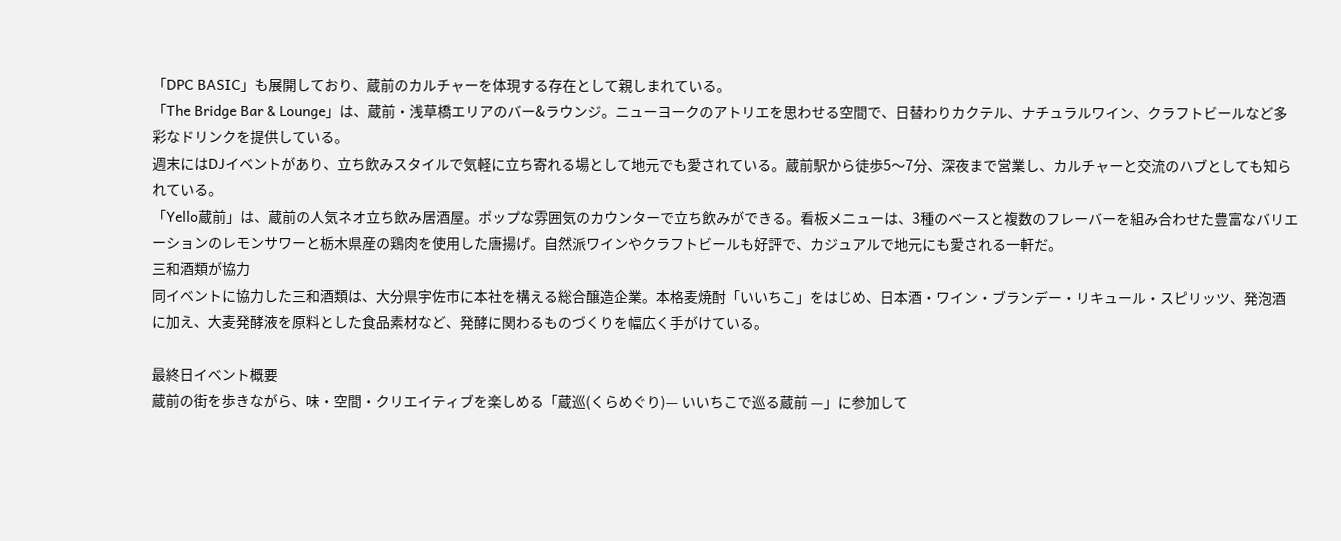「DPC BASIC」も展開しており、蔵前のカルチャーを体現する存在として親しまれている。
「The Bridge Bar & Lounge」は、蔵前・浅草橋エリアのバー&ラウンジ。ニューヨークのアトリエを思わせる空間で、日替わりカクテル、ナチュラルワイン、クラフトビールなど多彩なドリンクを提供している。
週末にはDJイベントがあり、立ち飲みスタイルで気軽に立ち寄れる場として地元でも愛されている。蔵前駅から徒歩5〜7分、深夜まで営業し、カルチャーと交流のハブとしても知られている。
「Yello蔵前」は、蔵前の人気ネオ立ち飲み居酒屋。ポップな雰囲気のカウンターで立ち飲みができる。看板メニューは、3種のベースと複数のフレーバーを組み合わせた豊富なバリエーションのレモンサワーと栃木県産の鶏肉を使用した唐揚げ。自然派ワインやクラフトビールも好評で、カジュアルで地元にも愛される一軒だ。
三和酒類が協力
同イベントに協力した三和酒類は、大分県宇佐市に本社を構える総合醸造企業。本格麦焼酎「いいちこ」をはじめ、日本酒・ワイン・ブランデー・リキュール・スピリッツ、発泡酒に加え、大麦発酵液を原料とした食品素材など、発酵に関わるものづくりを幅広く手がけている。

最終日イベント概要
蔵前の街を歩きながら、味・空間・クリエイティブを楽しめる「蔵巡(くらめぐり)— いいちこで巡る蔵前 —」に参加して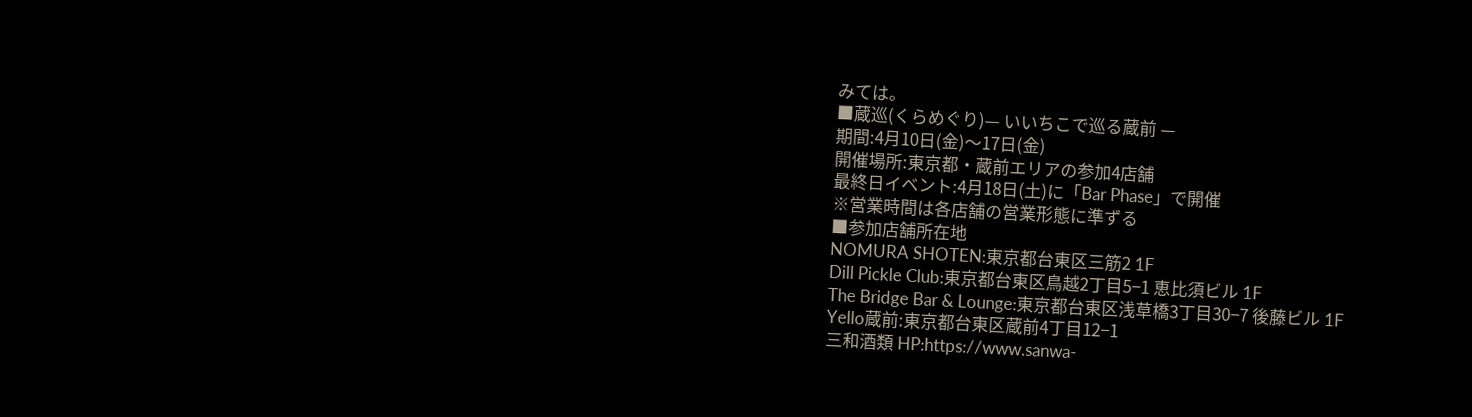みては。
■蔵巡(くらめぐり)— いいちこで巡る蔵前 —
期間:4月10日(金)〜17日(金)
開催場所:東京都・蔵前エリアの参加4店舗
最終日イベント:4月18日(土)に「Bar Phase」で開催
※営業時間は各店舗の営業形態に準ずる
■参加店舗所在地
NOMURA SHOTEN:東京都台東区三筋2 1F
Dill Pickle Club:東京都台東区鳥越2丁目5−1 恵比須ビル 1F
The Bridge Bar & Lounge:東京都台東区浅草橋3丁目30−7 後藤ビル 1F
Yello蔵前:東京都台東区蔵前4丁目12−1
三和酒類 HP:https://www.sanwa-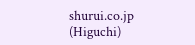shurui.co.jp
(Higuchi)